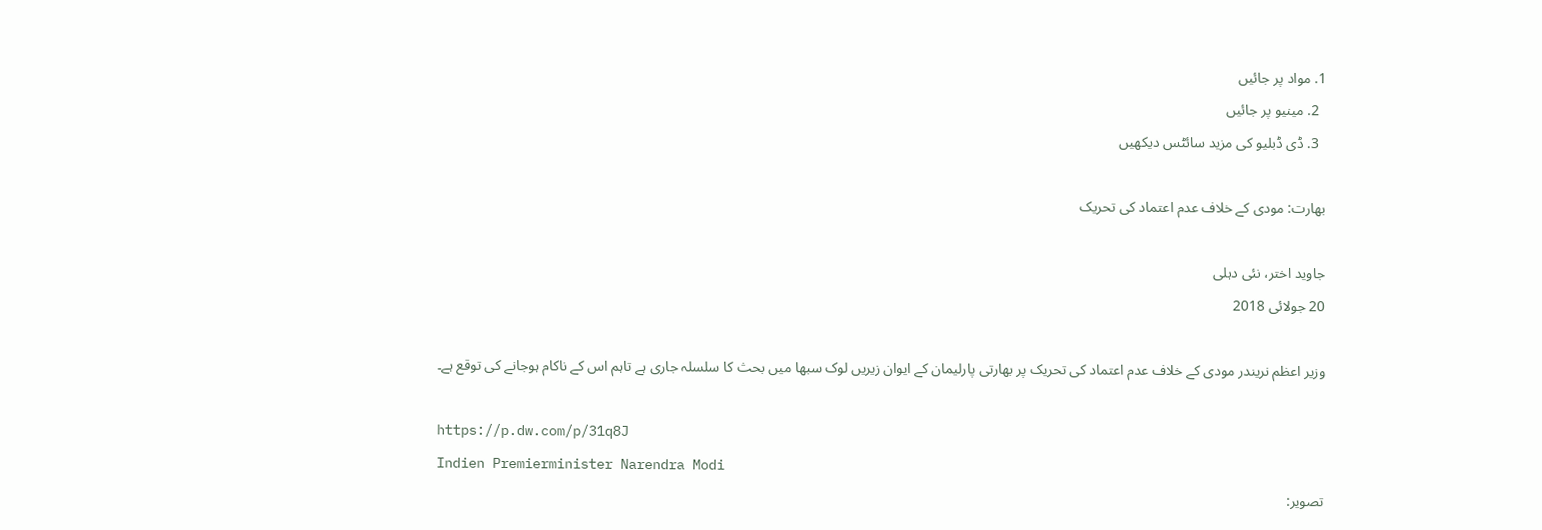1. مواد پر جائیں
  2. مینیو پر جائیں
  3. ڈی ڈبلیو کی مزید سائٹس دیکھیں

بھارت: مودی کے خلاف عدم اعتماد کی تحریک

جاوید اختر، نئی دہلی
20 جولائی 2018

وزیر اعظم نریندر مودی کے خلاف عدم اعتماد کی تحریک پر بھارتی پارلیمان کے ایوان زیریں لوک سبھا میں بحث کا سلسلہ جاری ہے تاہم اس کے ناکام ہوجانے کی توقع ہے۔

https://p.dw.com/p/31q8J
Indien Premierminister Narendra Modi
تصویر: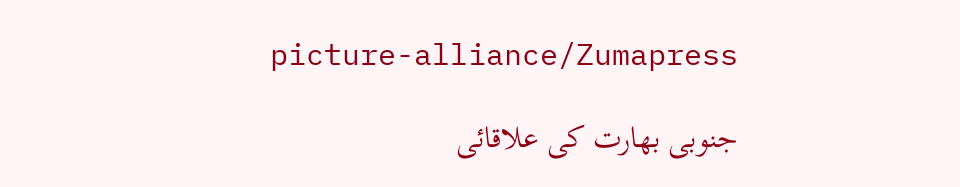picture-alliance/Zumapress

جنوبی بھارت کی علاقائی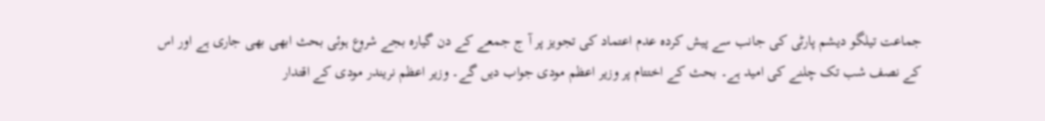جماعت تیلگو دیشم پارٹی کی جانب سے پیش کردہ عدم اعتماد کی تجویز پر آ ج جمعے کے دن گیارہ بجے شروع ہوئی بحث ابھی بھی جاری ہے اور اس کے نصف شب تک چلنے کی امید ہے۔ بحث کے اختتام پر وزیر اعظم مودی جواب دیں گے۔ وزیر اعظم نریندر مودی کے اقتدار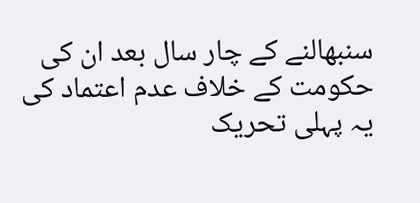سنبھالنے کے چار سال بعد ان کی حکومت کے خلاف عدم اعتماد کی یہ پہلی تحریک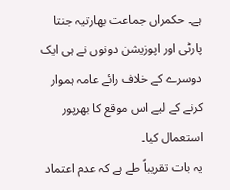ہے۔ حکمراں جماعت بھارتیہ جنتا پارٹی اور اپوزیشن دونوں نے ہی ایک دوسرے کے خلاف رائے عامہ ہموار کرنے کے لیے اس موقع کا بھرپور استعمال کیا۔
یہ بات تقریباً طے ہے کہ عدم اعتماد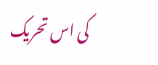کی اس تحریک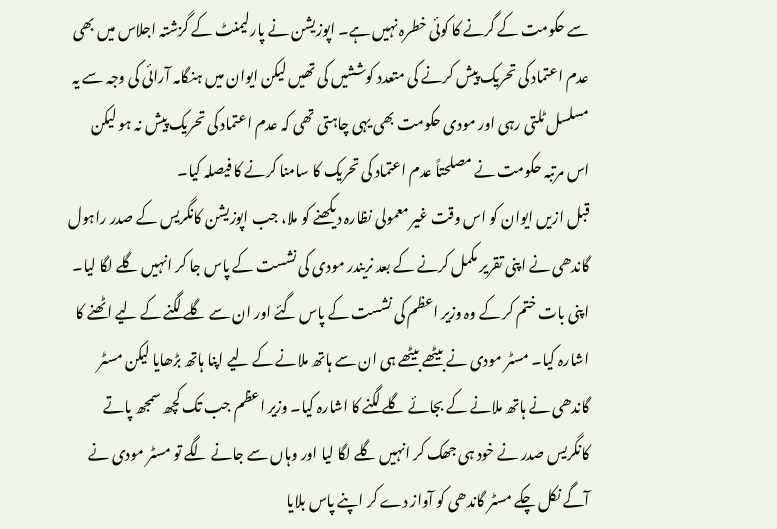سے حکومت کے گرنے کا کوئی خطرہ نہیں ہے۔ اپوزیشن نے پارلیمنٹ کے گزشتہ اجلاس میں بھی عدم اعتماد کی تحریک پیش کرنے کی متعدد کوششیں کی تھیں لیکن ایوان میں ہنگامہ آرائی کی وجہ سے یہ مسلسل ٹلتی رہی اور مودی حکومت بھی یہی چاہتی تھی کہ عدم اعتماد کی تحریک پیش نہ ہو لیکن اس مرتبہ حکومت نے مصلحتاً عدم اعتماد کی تحریک کا سامنا کرنے کا فیصلہ کیا۔
قبل ازیں ایوان کو اس وقت غیر معمولی نظارہ دیکھنے کو ملا، جب اپوزیشن کانگریس کے صدر راہول گاندھی نے اپنی تقریر مکمل کرنے کے بعد نریندر مودی کی نشست کے پاس جا کر انہیں گلے لگا لیا۔ اپنی بات ختم کر کے وہ وزیر اعظم کی نشست کے پاس گئے اور ان سے گلے لگنے کے لیے اٹھنے کا اشارہ کیا۔ مسٹر مودی نے بیٹھے بیٹھے ہی ان سے ہاتھ ملانے کے لیے اپنا ہاتھ بڑھایا لیکن مسٹر گاندھی نے ہاتھ ملانے کے بجائے گلے لگنے کا اشارہ کیا۔ وزیر اعظم جب تک کچھ سمجھ پاتے کانگریس صدر نے خود ہی جھک کر انہیں گلے لگا لیا اور وہاں سے جانے لگے تو مسٹر مودی نے آگے نکل چکے مسٹر گاندھی کو آواز دے کر اپنے پاس بلایا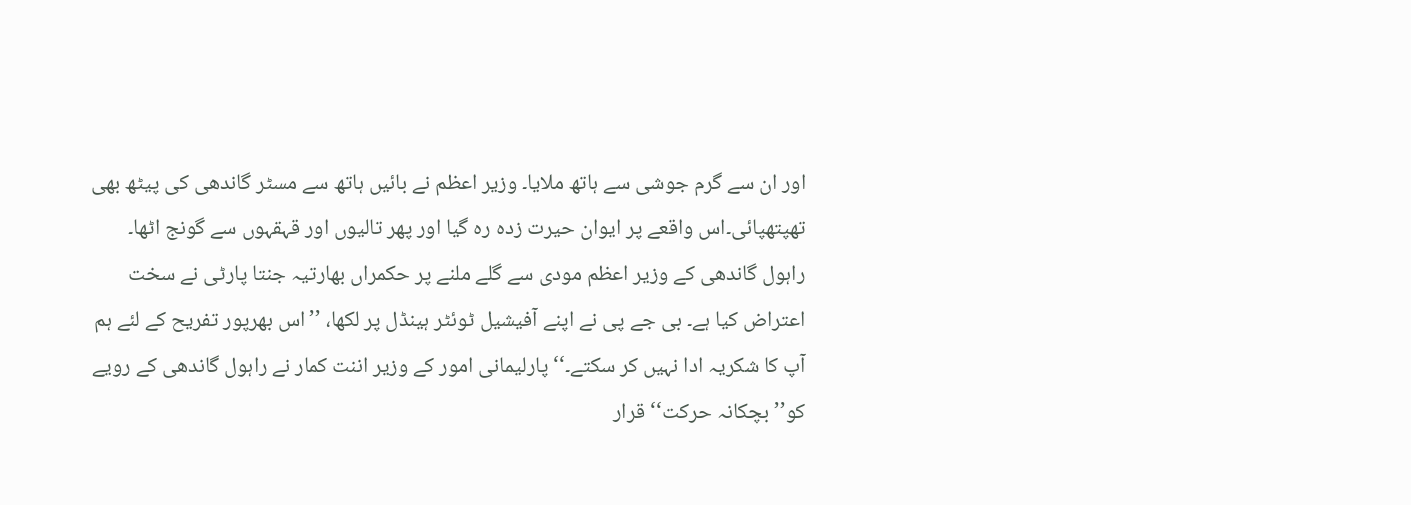اور ان سے گرم جوشی سے ہاتھ ملایا۔ وزیر اعظم نے بائیں ہاتھ سے مسٹر گاندھی کی پیٹھ بھی تھپتھپائی۔اس واقعے پر ایوان حیرت زدہ رہ گیا اور پھر تالیوں اور قہقہوں سے گونج اٹھا۔
راہول گاندھی کے وزیر اعظم مودی سے گلے ملنے پر حکمراں بھارتیہ جنتا پارٹی نے سخت اعتراض کیا ہے۔ بی جے پی نے اپنے آفیشیل ٹوئٹر ہینڈل پر لکھا، ’’اس بھرپور تفریح کے لئے ہم آپ کا شکریہ ادا نہیں کر سکتے۔‘‘ پارلیمانی امور کے وزیر اننت کمار نے راہول گاندھی کے رویے کو’’بچکانہ حرکت‘‘ قرار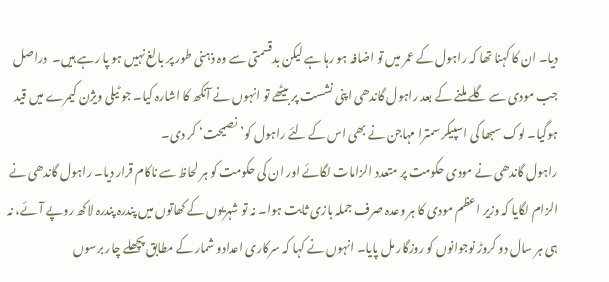دیا۔ ان کا کہنا تھا کہ راہول کے عمر میں تو اضافہ ہو رہا ہے لیکن بدقسمتی سے وہ ذہنی طور پر بالغ نہیں ہو پا رہے ہیں۔  دراصل جب مودی سے گلے ملنے کے بعد راہول گاندھی اپنی نشست پر بیٹھے تو انہوں نے آنکھ کا اشارہ کیا۔ جو ٹیلی ویژن کیمرے میں قید ہوگیا۔ لوک سبھا کی اسپیکر سمترا مہاجن نے بھی اس کے لئے راہول کو’نصیحت‘ کر دی۔
راہول گاندھی نے مودی حکومت پر متعدد الزامات لگائے اور ان کی حکومت کو ہر لحاظ سے ناکام قرار دیا۔ راہول گاندھی نے الزام لگایا کہ وزیر اعظم مودی کا ہر وعدہ صرف جملہ بازی ثابت ہوا۔ نہ تو شہریوں کے کھاتوں میں پندرہ پندرہ لاکھ روپے آئے، نہ ہی ہر سال دو کروڑ نوجوانوں کو روزگار مل پایا۔ انہوں نے کہا کہ سرکاری اعدادو شمار کے مطابق پچھلے چار برسوں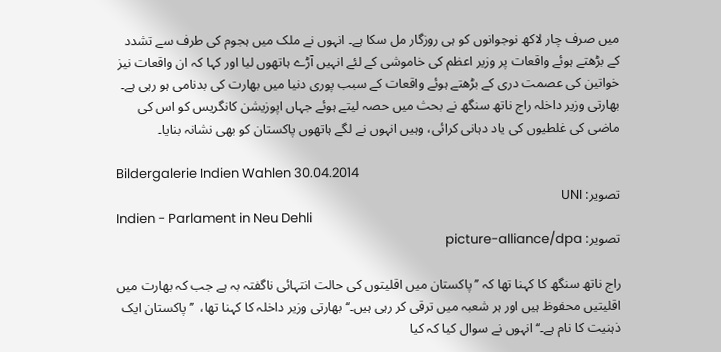میں صرف چار لاکھ نوجوانوں کو ہی روزگار مل سکا ہے۔ انہوں نے ملک میں ہجوم کی طرف سے تشدد کے بڑھتے ہوئے واقعات پر وزیر اعظم کی خاموشی کے لئے انہیں آڑے ہاتھوں لیا اور کہا کہ ان واقعات نیز خواتین کی عصمت دری کے بڑھتے ہوئے واقعات کے سبب پوری دنیا میں بھارت کی بدنامی ہو رہی ہے۔
بھارتی وزیر داخلہ راج ناتھ سنگھ نے بحث میں حصہ لیتے ہوئے جہاں اپوزیشن کانگریس کو اس کی ماضی کی غلطیوں کی یاد دہانی کرائی، وہیں انہوں نے لگے ہاتھوں پاکستان کو بھی نشانہ بنایا۔

Bildergalerie Indien Wahlen 30.04.2014
تصویر: UNI
Indien - Parlament in Neu Dehli
تصویر: picture-alliance/dpa

راج ناتھ سنگھ کا کہنا تھا کہ ’’پاکستان میں اقلیتوں کی حالت انتہائی ناگفتہ بہ ہے جب کہ بھارت میں اقلیتیں محفوظ ہیں اور ہر شعبہ میں ترقی کر رہی ہیں۔‘‘ بھارتی وزیر داخلہ کا کہنا تھا،  ’’پاکستان ایک ذہنیت کا نام ہے۔‘‘ انہوں نے سوال کیا کہ کیا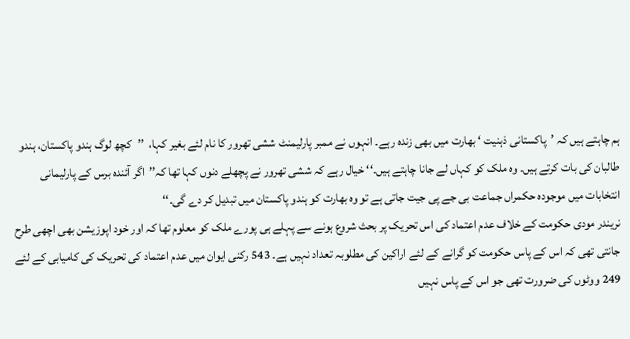ہم چاہتے ہیں کہ ’پاکستانی ذہنیت ‘ بھارت میں بھی زندہ رہے۔ انہوں نے ممبر پارلیمنٹ ششی تھرور کا نام لئے بغیر کہا،  ’’کچھ لوگ ہندو پاکستان، ہندو طالبان کی بات کرتے ہیں۔ وہ ملک کو کہاں لے جانا چاہتے ہیں۔‘‘ خیال رہے کہ ششی تھرور نے پچھلے دنوں کہا تھا کہ’’اگر آئندہ برس کے پارلیمانی انتخابات میں موجودہ حکمراں جماعت بی جے پی جیت جاتی ہے تو وہ بھارت کو ہندو پاکستان میں تبدیل کر دے گی۔‘‘
نریندر مودی حکومت کے خلاف عدم اعتماد کی اس تحریک پر بحث شروع ہونے سے پہلے ہی پورے ملک کو معلوم تھا کہ اور خود اپوزیشن بھی اچھی طرح جانتی تھی کہ اس کے پاس حکومت کو گرانے کے لئے اراکین کی مطلوبہ تعداد نہیں ہے۔ 543 رکنی ایوان میں عدم اعتماد کی تحریک کی کامیابی کے لئے 249 ووٹوں کی ضرورت تھی جو اس کے پاس نہیں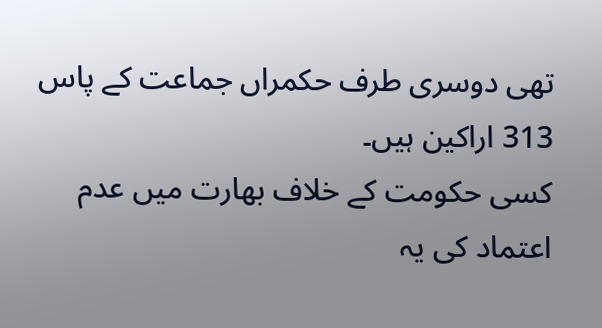تھی دوسری طرف حکمراں جماعت کے پاس 313 اراکین ہیں۔
کسی حکومت کے خلاف بھارت میں عدم اعتماد کی یہ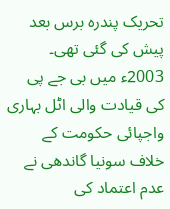تحریک پندرہ برس بعد پیش کی گئی تھی۔ 2003ء میں بی جے پی کی قیادت والی اٹل بہاری واجپائی حکومت کے خلاف سونیا گاندھی نے عدم اعتماد کی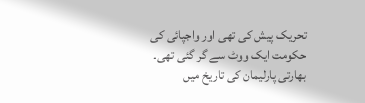تحریک پیش کی تھی اور واجپائی کی حکومت ایک ووٹ سے گر گئی تھی۔ بھارتی پارلیمان کی تاریخ میں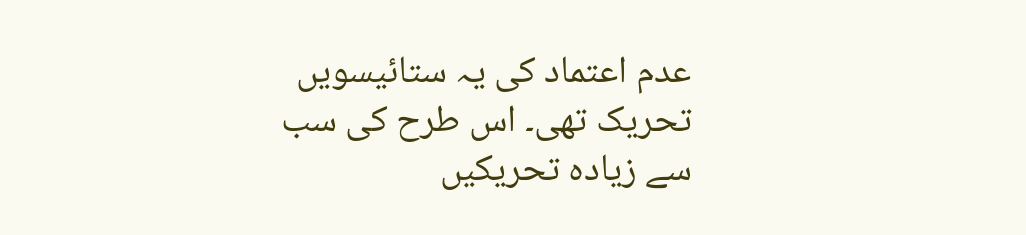عدم اعتماد کی یہ ستائیسویں تحریک تھی۔ اس طرح کی سب سے زیادہ تحریکیں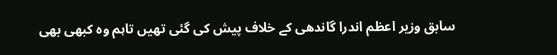سابق وزیر اعظم اندرا گاندھی کے خلاف پیش کی گئی تھیں تاہم وہ کبھی بھی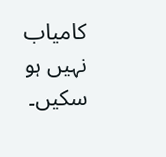کامیاب نہیں ہو سکیں۔